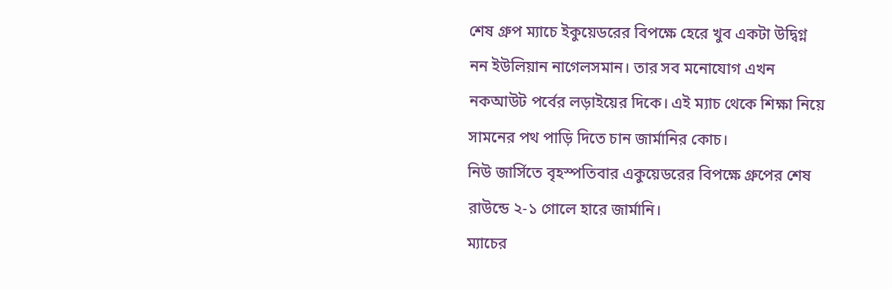শেষ গ্রুপ ম্যাচে ইকুয়েডরের বিপক্ষে হেরে খুব একটা উদ্বিগ্ন নন ইউলিয়ান নাগেলসমান। তার সব মনোযোগ এখন নকআউট পর্বের লড়াইয়ের দিকে। এই ম্যাচ থেকে শিক্ষা নিয়ে সামনের পথ পাড়ি দিতে চান জার্মানির কোচ।
নিউ জার্সিতে বৃহস্পতিবার একুয়েডরের বিপক্ষে গ্রুপের শেষ রাউন্ডে ২-১ গোলে হারে জার্মানি।
ম্যাচের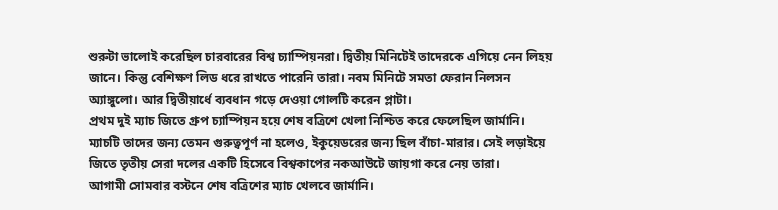শুরুটা ভালোই করেছিল চারবারের বিশ্ব চ্যাম্পিয়নরা। দ্বিতীয় মিনিটেই তাদেরকে এগিয়ে নেন লিহয় জানে। কিন্তু বেশিক্ষণ লিড ধরে রাখতে পারেনি তারা। নবম মিনিটে সমতা ফেরান নিলসন অ্যাঙ্গুলো। আর দ্বিতীয়ার্ধে ব্যবধান গড়ে দেওয়া গোলটি করেন প্লাটা।
প্রথম দুই ম্যাচ জিতে গ্রুপ চ্যাম্পিয়ন হয়ে শেষ বত্রিশে খেলা নিশ্চিত করে ফেলেছিল জার্মানি। ম্যাচটি তাদের জন্য তেমন গুরুত্বপূর্ণ না হলেও, ইকুয়েডরের জন্য ছিল বাঁচা-মারার। সেই লড়াইয়ে জিতে তৃতীয় সেরা দলের একটি হিসেবে বিশ্বকাপের নকআউটে জায়গা করে নেয় তারা।
আগামী সোমবার বস্টনে শেষ বত্রিশের ম্যাচ খেলবে জার্মানি।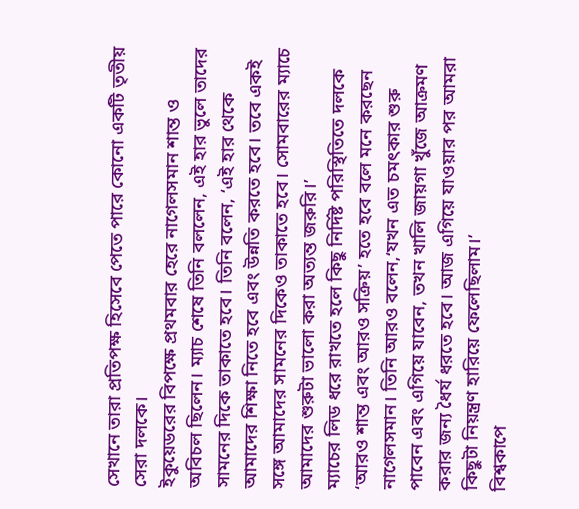সেখানে তারা প্রতিপক্ষ হিসেবে পেতে পারে কোনো একটি তৃতীয় সেরা দলকে।
ইকুয়েডরের বিপক্ষে প্রথমবার হেরে নাগেলসমান শান্ত ও অবিচল ছিলেন। ম্যাচ শেষে তিনি বললেন, এই হার ভুলে তাদের সামনের দিকে তাকাতে হবে। তিনি বলেন, ‘এই হার থেকে আমাদের শিক্ষা নিতে হবে এবং উন্নতি করতে হবে। তবে একই সঙ্গে আমাদের সামনের দিকেও তাকাতে হবে। সোমবারের ম্যাচে আমাদের শুরুটা ভালো করা অত্যন্ত জরুরি।’
ম্যাচের লিড ধরে রাখতে হলে কিছু নির্দিষ্ট পরিস্থিতিতে দলকে ‘আরও শান্ত এবং আরও সক্রিয়’ হতে হবে বলে মনে করছেন নাগেলসমান। তিনি আরও বলেন,‘যখন এত চমৎকার শুরু পাবেন এবং এগিয়ে যাবেন, তখন খালি জায়গা খুঁজে আক্রমণ করার জন্য ধৈর্য ধরতে হবে। আজ এগিয়ে যাওয়ার পর আমরা কিছুটা নিয়ন্ত্রণ হারিয়ে ফেলেছিলাম।’
বিশ্বকাপে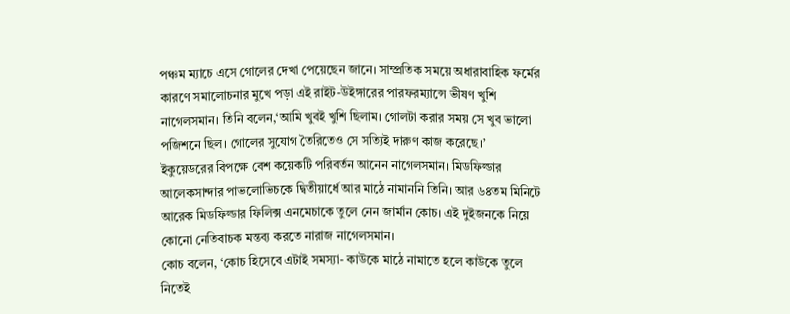পঞ্চম ম্যাচে এসে গোলের দেখা পেয়েছেন জানে। সাম্প্রতিক সময়ে অধারাবাহিক ফর্মের কারণে সমালোচনার মুখে পড়া এই রাইট-উইঙ্গারের পারফরম্যান্সে ভীষণ খুশি নাগেলসমান। তিনি বলেন,‘আমি খুবই খুশি ছিলাম। গোলটা করার সময় সে খুব ভালো পজিশনে ছিল। গোলের সুযোগ তৈরিতেও সে সত্যিই দারুণ কাজ করেছে।’
ইকুয়েডরের বিপক্ষে বেশ কয়েকটি পরিবর্তন আনেন নাগেলসমান। মিডফিল্ডার আলেকসান্দার পাভলোভিচকে দ্বিতীয়ার্ধে আর মাঠে নামাননি তিনি। আর ৬৪তম মিনিটে আরেক মিডফিল্ডার ফিলিক্স এনমেচাকে তুলে নেন জার্মান কোচ। এই দুইজনকে নিয়ে কোনো নেতিবাচক মন্তব্য করতে নারাজ নাগেলসমান।
কোচ বলেন, ‘কোচ হিসেবে এটাই সমস্যা- কাউকে মাঠে নামাতে হলে কাউকে তুলে নিতেই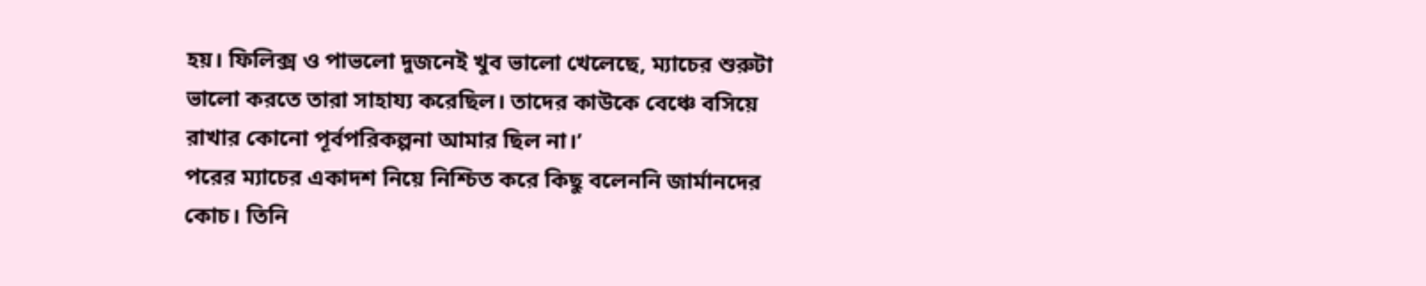হয়। ফিলিক্স ও পাভলো দুজনেই খুব ভালো খেলেছে, ম্যাচের শুরুটা ভালো করতে তারা সাহায্য করেছিল। তাদের কাউকে বেঞ্চে বসিয়ে রাখার কোনো পূর্বপরিকল্পনা আমার ছিল না।’
পরের ম্যাচের একাদশ নিয়ে নিশ্চিত করে কিছু বলেননি জার্মানদের কোচ। তিনি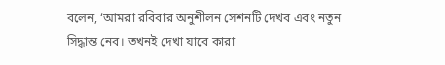বলেন, ‘আমরা রবিবার অনুশীলন সেশনটি দেখব এবং নতুন সিদ্ধান্ত নেব। তখনই দেখা যাবে কারা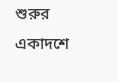শুরুর একাদশে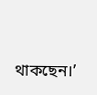থাকছেন।’